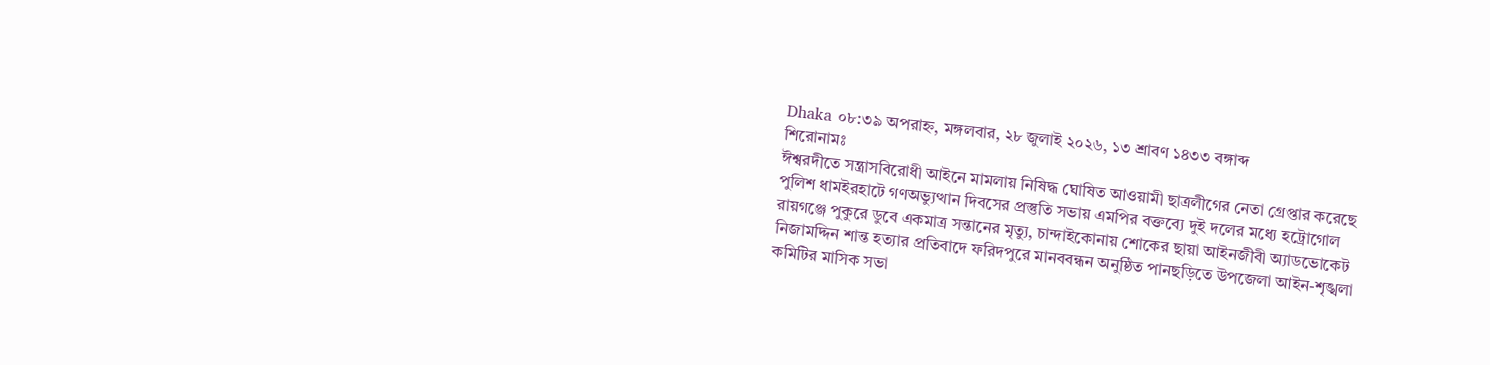Dhaka ০৮:৩৯ অপরাহ্ন, মঙ্গলবার, ২৮ জুলাই ২০২৬, ১৩ শ্রাবণ ১৪৩৩ বঙ্গাব্দ
শিরোনামঃ
ঈশ্বরদীতে সন্ত্রাসবিরোধী আইনে মামলায় নিষিদ্ধ ঘোষিত আওয়ামী ছাত্রলীগের নেতা গ্রেপ্তার করেছে পুলিশ ধামইরহাটে গণঅভ্যুত্থান দিবসের প্রস্তুতি সভায় এমপির বক্তব্যে দুই দলের মধ্যে হট্রোগোল রায়গঞ্জে পুকুরে ডুবে একমাত্র সন্তানের মৃত্যু, চান্দাইকোনায় শোকের ছায়া আইনজীবী অ্যাডভোকেট নিজামদ্দিন শান্ত হত্যার প্রতিবাদে ফরিদপুরে মানববন্ধন অনুষ্ঠিত পানছড়িতে উপজেলা আইন-শৃঙ্খলা কমিটির মাসিক সভা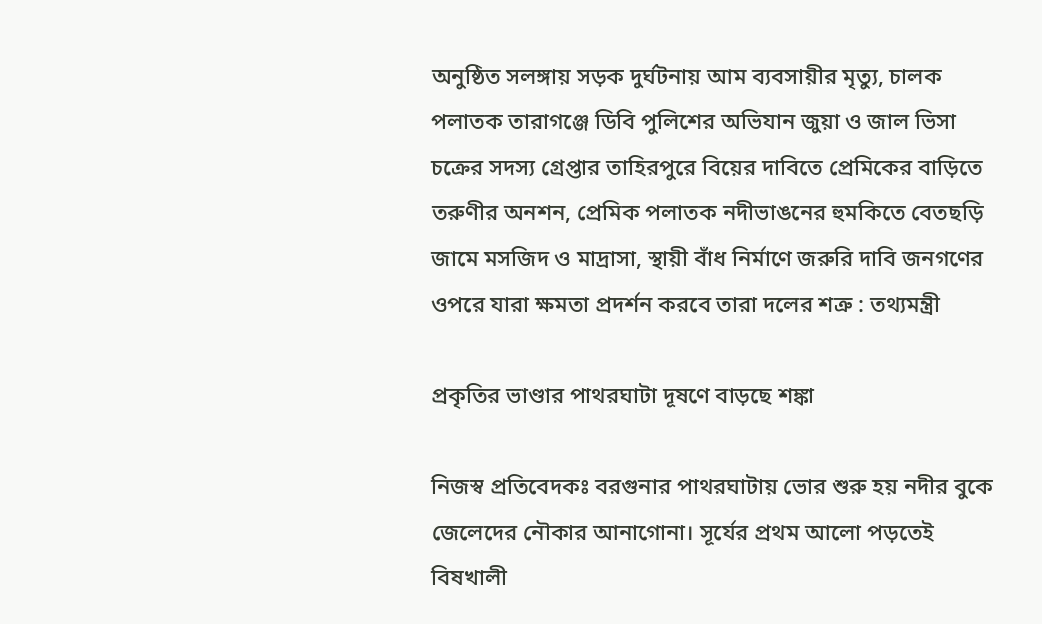অনুষ্ঠিত সলঙ্গায় সড়ক দুর্ঘটনায় আম ব্যবসায়ীর মৃত্যু, চালক পলাতক তারাগঞ্জে ডিবি পুলিশের অভিযান জুয়া ও জাল ভিসা চক্রের সদস্য গ্রেপ্তার তাহিরপুরে বিয়ের দাবিতে প্রেমিকের বাড়িতে তরুণীর অনশন, প্রেমিক পলাতক নদীভাঙনের হুমকিতে বেতছড়ি জামে মসজিদ ও মাদ্রাসা, স্থায়ী বাঁধ নির্মাণে জরুরি দাবি জনগণের ওপরে যারা ক্ষমতা প্রদর্শন করবে তারা দলের শত্রু : তথ্যমন্ত্রী

প্রকৃতির ভাণ্ডার পাথরঘাটা দূষণে বাড়ছে শঙ্কা

নিজস্ব প্রতিবেদকঃ বরগুনার পাথরঘাটায় ভোর শুরু হয় নদীর বুকে জেলেদের নৌকার আনাগোনা। সূর্যের প্রথম আলো পড়তেই বিষখালী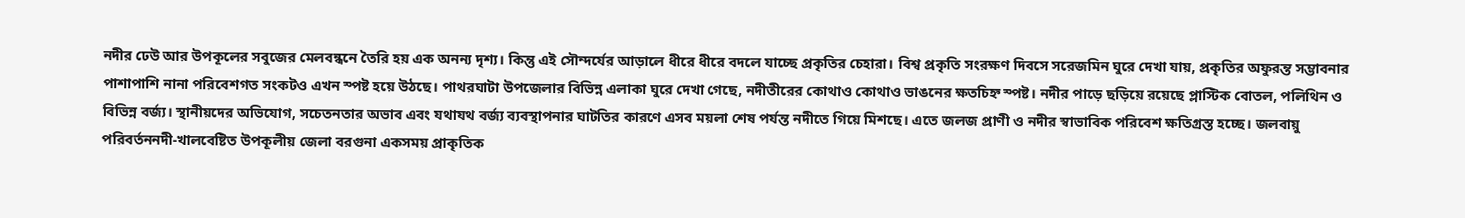নদীর ঢেউ আর উপকূলের সবুজের মেলবন্ধনে তৈরি হয় এক অনন্য দৃশ্য। কিন্তু এই সৌন্দর্যের আড়ালে ধীরে ধীরে বদলে যাচ্ছে প্রকৃতির চেহারা। বিশ্ব প্রকৃতি সংরক্ষণ দিবসে সরেজমিন ঘুরে দেখা যায়, প্রকৃতির অফুরন্ত সম্ভাবনার পাশাপাশি নানা পরিবেশগত সংকটও এখন স্পষ্ট হয়ে উঠছে। পাথরঘাটা উপজেলার বিভিন্ন এলাকা ঘুরে দেখা গেছে, নদীতীরের কোথাও কোথাও ভাঙনের ক্ষতচিহ্ন স্পষ্ট। নদীর পাড়ে ছড়িয়ে রয়েছে প্লাস্টিক বোতল, পলিথিন ও বিভিন্ন বর্জ্য। স্থানীয়দের অভিযোগ, সচেতনতার অভাব এবং যথাযথ বর্জ্য ব্যবস্থাপনার ঘাটতির কারণে এসব ময়লা শেষ পর্যন্ত নদীতে গিয়ে মিশছে। এতে জলজ প্রাণী ও নদীর স্বাভাবিক পরিবেশ ক্ষতিগ্রস্ত হচ্ছে। জলবায়ু পরিবর্তননদী-খালবেষ্টিত উপকূলীয় জেলা বরগুনা একসময় প্রাকৃতিক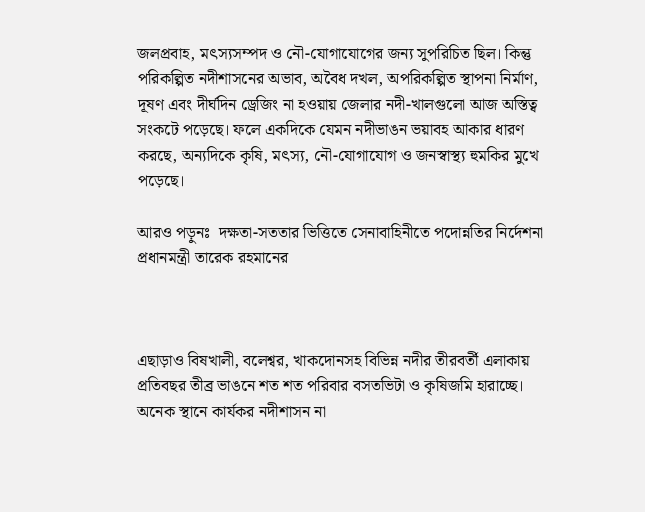জলপ্রবাহ, মৎস্যসম্পদ ও নৌ-যোগাযোগের জন্য সুপরিচিত ছিল। কিন্তু পরিকল্পিত নদীশাসনের অভাব, অবৈধ দখল, অপরিকল্পিত স্থাপনা নির্মাণ, দূষণ এবং দীর্ঘদিন ড্রেজিং না হওয়ায় জেলার নদী-খালগুলো আজ অস্তিত্ব সংকটে পড়েছে। ফলে একদিকে যেমন নদীভাঙন ভয়াবহ আকার ধারণ করছে, অন্যদিকে কৃষি, মৎস্য, নৌ-যোগাযোগ ও জনস্বাস্থ্য হুমকির মুখে পড়েছে।

আরও পড়ুনঃ  দক্ষতা-সততার ভিত্তিতে সেনাবাহিনীতে পদোন্নতির নির্দেশনা প্রধানমন্ত্রী তারেক রহমানের



এছাড়াও বিষখালী, বলেশ্বর, খাকদোনসহ বিভিন্ন নদীর তীরবর্তী এলাকায় প্রতিবছর তীব্র ভাঙনে শত শত পরিবার বসতভিটা ও কৃষিজমি হারাচ্ছে। অনেক স্থানে কার্যকর নদীশাসন না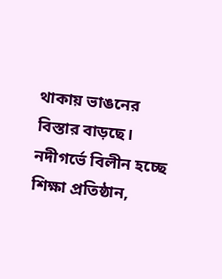থাকায় ভাঙনের বিস্তার বাড়ছে। নদীগর্ভে বিলীন হচ্ছে শিক্ষা প্রতিষ্ঠান,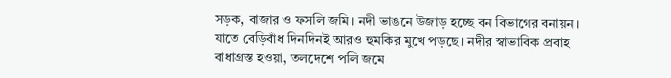সড়ক, বাজার ও ফসলি জমি। নদী ভাঙনে উজাড় হচ্ছে বন বিভাগের বনায়ন। যাতে বেড়িবাঁধ দিনদিনই আরও হুমকির মুখে পড়ছে। নদীর স্বাভাবিক প্রবাহ বাধাগ্রস্ত হওয়া, তলদেশে পলি জমে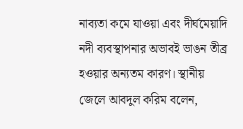নাব্যতা কমে যাওয়া এবং দীর্ঘমেয়াদি নদী ব্যবস্থাপনার অভাবই ভাঙন তীব্র হওয়ার অন্যতম কারণ। স্থানীয় জেলে আবদুল করিম বলেন,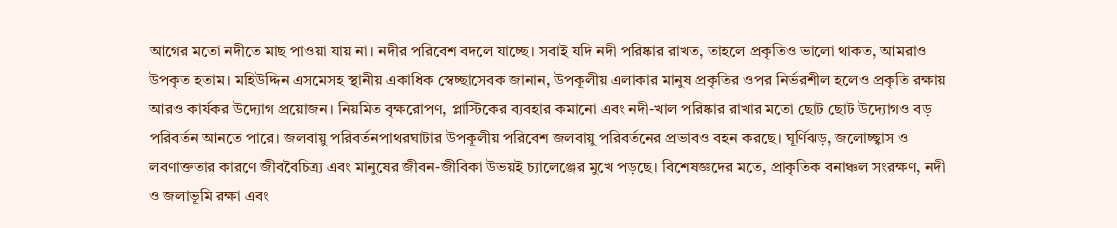আগের মতো নদীতে মাছ পাওয়া যায় না। নদীর পরিবেশ বদলে যাচ্ছে। সবাই যদি নদী পরিষ্কার রাখত, তাহলে প্রকৃতিও ভালো থাকত, আমরাও উপকৃত হতাম। মহিউদ্দিন এসমেসহ স্থানীয় একাধিক স্বেচ্ছাসেবক জানান, উপকূলীয় এলাকার মানুষ প্রকৃতির ওপর নির্ভরশীল হলেও প্রকৃতি রক্ষায় আরও কার্যকর উদ্যোগ প্রয়োজন। নিয়মিত বৃক্ষরোপণ, প্লাস্টিকের ব্যবহার কমানো এবং নদী-খাল পরিষ্কার রাখার মতো ছোট ছোট উদ্যোগও বড় পরিবর্তন আনতে পারে। জলবায়ু পরিবর্তনপাথরঘাটার উপকূলীয় পরিবেশ জলবায়ু পরিবর্তনের প্রভাবও বহন করছে। ঘূর্ণিঝড়, জলোচ্ছ্বাস ও লবণাক্ততার কারণে জীববৈচিত্র্য এবং মানুষের জীবন-জীবিকা উভয়ই চ্যালেঞ্জের মুখে পড়ছে। বিশেষজ্ঞদের মতে, প্রাকৃতিক বনাঞ্চল সংরক্ষণ, নদী ও জলাভূমি রক্ষা এবং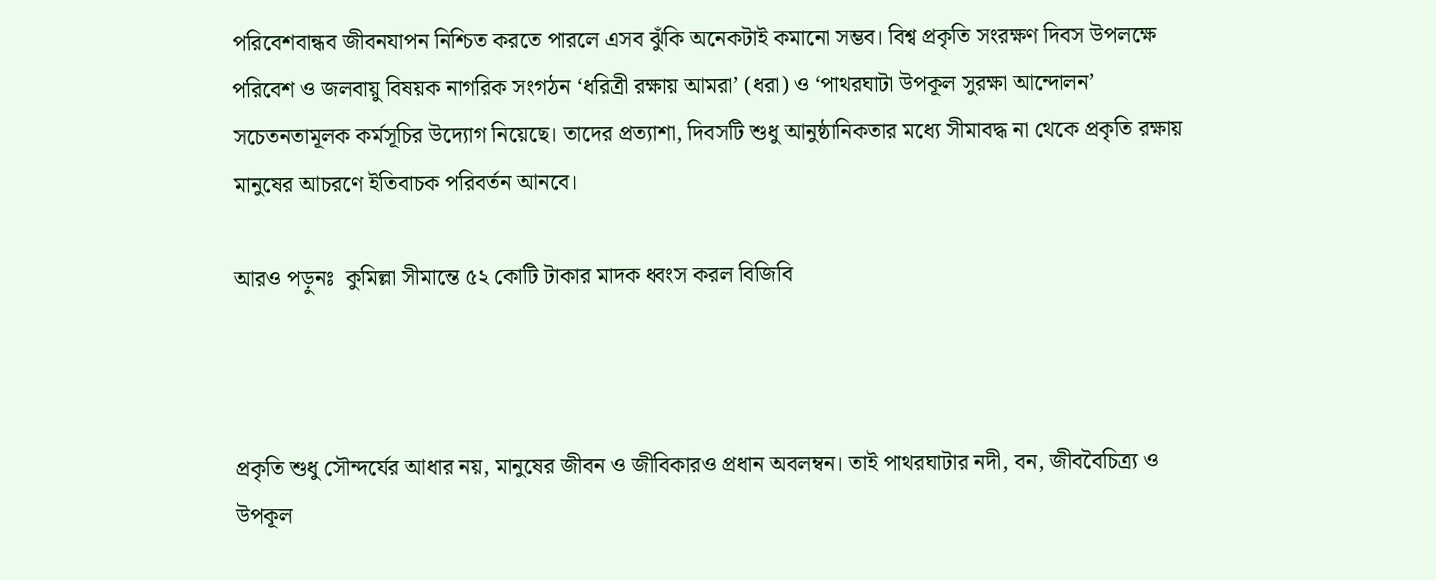পরিবেশবান্ধব জীবনযাপন নিশ্চিত করতে পারলে এসব ঝুঁকি অনেকটাই কমানো সম্ভব। বিশ্ব প্রকৃতি সংরক্ষণ দিবস উপলক্ষে পরিবেশ ও জলবায়ু বিষয়ক নাগরিক সংগঠন ‘ধরিত্রী রক্ষায় আমরা’ (ধরা) ও ‘পাথরঘাটা উপকূল সুরক্ষা আন্দোলন’ সচেতনতামূলক কর্মসূচির উদ্যোগ নিয়েছে। তাদের প্রত্যাশা, দিবসটি শুধু আনুষ্ঠানিকতার মধ্যে সীমাবদ্ধ না থেকে প্রকৃতি রক্ষায় মানুষের আচরণে ইতিবাচক পরিবর্তন আনবে।

আরও পড়ুনঃ  কুমিল্লা সীমান্তে ৫২ কোটি টাকার মাদক ধ্বংস করল বিজিবি



প্রকৃতি শুধু সৌন্দর্যের আধার নয়, মানুষের জীবন ও জীবিকারও প্রধান অবলম্বন। তাই পাথরঘাটার নদী, বন, জীববৈচিত্র্য ও উপকূল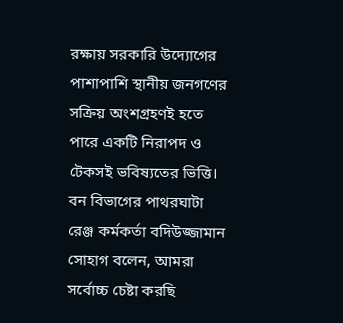রক্ষায় সরকারি উদ্যোগের পাশাপাশি স্থানীয় জনগণের সক্রিয় অংশগ্রহণই হতে পারে একটি নিরাপদ ও টেকসই ভবিষ্যতের ভিত্তি। বন বিভাগের পাথরঘাটা রেঞ্জ কর্মকর্তা বদিউজ্জামান সোহাগ বলেন, আমরা সর্বোচ্চ চেষ্টা করছি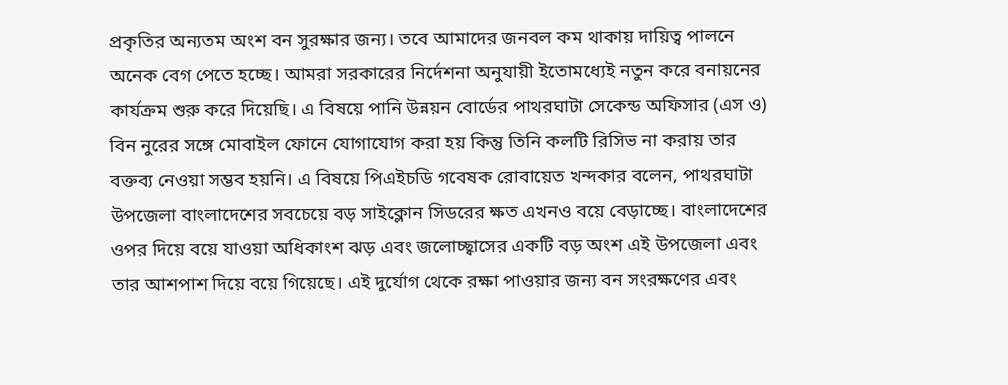প্রকৃতির অন্যতম অংশ বন সুরক্ষার জন্য। তবে আমাদের জনবল কম থাকায় দায়িত্ব পালনে অনেক বেগ পেতে হচ্ছে। আমরা সরকারের নির্দেশনা অনুযায়ী ইতোমধ্যেই নতুন করে বনায়নের কার্যক্রম শুরু করে দিয়েছি। এ বিষয়ে পানি উন্নয়ন বোর্ডের পাথরঘাটা সেকেন্ড অফিসার (এস ও) বিন নুরের সঙ্গে মোবাইল ফোনে যোগাযোগ করা হয় কিন্তু তিনি কলটি রিসিভ না করায় তার বক্তব্য নেওয়া সম্ভব হয়নি। এ বিষয়ে পিএইচডি গবেষক রোবায়েত খন্দকার বলেন, পাথরঘাটা উপজেলা বাংলাদেশের সবচেয়ে বড় সাইক্লোন সিডরের ক্ষত এখনও বয়ে বেড়াচ্ছে। বাংলাদেশের ওপর দিয়ে বয়ে যাওয়া অধিকাংশ ঝড় এবং জলোচ্ছ্বাসের একটি বড় অংশ এই উপজেলা এবং তার আশপাশ দিয়ে বয়ে গিয়েছে। এই দুর্যোগ থেকে রক্ষা পাওয়ার জন্য বন সংরক্ষণের এবং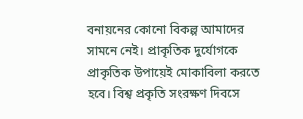বনায়নের কোনো বিকল্প আমাদের সামনে নেই। প্রাকৃতিক দুর্যোগকে প্রাকৃতিক উপায়েই মোকাবিলা করতে হবে। বিশ্ব প্রকৃতি সংরক্ষণ দিবসে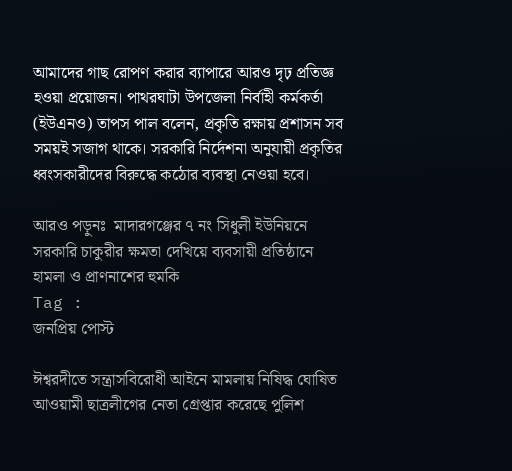আমাদের গাছ রোপণ করার ব্যাপারে আরও দৃঢ় প্রতিজ্ঞ হওয়া প্রয়োজন। পাথরঘাটা উপজেলা নির্বাহী কর্মকর্তা (ইউএনও) তাপস পাল বলেন, প্রকৃতি রক্ষায় প্রশাসন সব সময়ই সজাগ থাকে। সরকারি নির্দেশনা অনুযায়ী প্রকৃতির ধ্বংসকারীদের বিরুদ্ধে কঠোর ব্যবস্থা নেওয়া হবে।

আরও পড়ুনঃ  মাদারগঞ্জের ৭ নং সিধুলী ইউনিয়নে সরকারি চাকুরীর ক্ষমতা দেখিয়ে ব্যবসায়ী প্রতিষ্ঠানে হামলা ও প্রাণনাশের হুমকি
Tag :
জনপ্রিয় পোস্ট

ঈশ্বরদীতে সন্ত্রাসবিরোধী আইনে মামলায় নিষিদ্ধ ঘোষিত আওয়ামী ছাত্রলীগের নেতা গ্রেপ্তার করেছে পুলিশ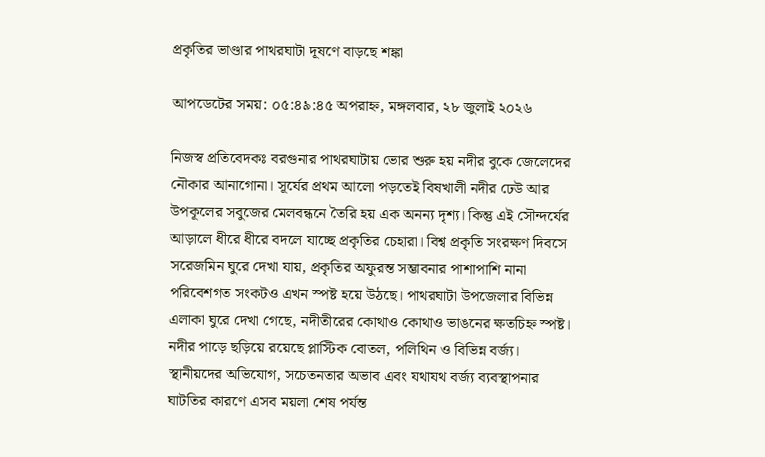প্রকৃতির ভাণ্ডার পাথরঘাটা দূষণে বাড়ছে শঙ্কা

আপডেটের সময়: ০৫:৪৯:৪৫ অপরাহ্ন, মঙ্গলবার, ২৮ জুলাই ২০২৬

নিজস্ব প্রতিবেদকঃ বরগুনার পাথরঘাটায় ভোর শুরু হয় নদীর বুকে জেলেদের নৌকার আনাগোনা। সূর্যের প্রথম আলো পড়তেই বিষখালী নদীর ঢেউ আর উপকূলের সবুজের মেলবন্ধনে তৈরি হয় এক অনন্য দৃশ্য। কিন্তু এই সৌন্দর্যের আড়ালে ধীরে ধীরে বদলে যাচ্ছে প্রকৃতির চেহারা। বিশ্ব প্রকৃতি সংরক্ষণ দিবসে সরেজমিন ঘুরে দেখা যায়, প্রকৃতির অফুরন্ত সম্ভাবনার পাশাপাশি নানা পরিবেশগত সংকটও এখন স্পষ্ট হয়ে উঠছে। পাথরঘাটা উপজেলার বিভিন্ন এলাকা ঘুরে দেখা গেছে, নদীতীরের কোথাও কোথাও ভাঙনের ক্ষতচিহ্ন স্পষ্ট। নদীর পাড়ে ছড়িয়ে রয়েছে প্লাস্টিক বোতল, পলিথিন ও বিভিন্ন বর্জ্য। স্থানীয়দের অভিযোগ, সচেতনতার অভাব এবং যথাযথ বর্জ্য ব্যবস্থাপনার ঘাটতির কারণে এসব ময়লা শেষ পর্যন্ত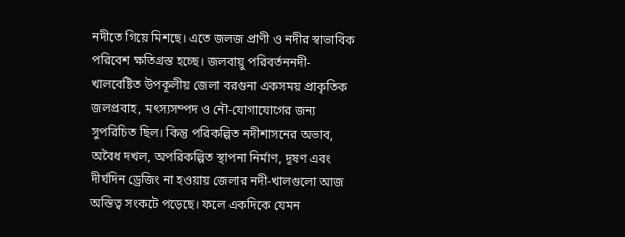নদীতে গিয়ে মিশছে। এতে জলজ প্রাণী ও নদীর স্বাভাবিক পরিবেশ ক্ষতিগ্রস্ত হচ্ছে। জলবায়ু পরিবর্তননদী-খালবেষ্টিত উপকূলীয় জেলা বরগুনা একসময় প্রাকৃতিক জলপ্রবাহ, মৎস্যসম্পদ ও নৌ-যোগাযোগের জন্য সুপরিচিত ছিল। কিন্তু পরিকল্পিত নদীশাসনের অভাব, অবৈধ দখল, অপরিকল্পিত স্থাপনা নির্মাণ, দূষণ এবং দীর্ঘদিন ড্রেজিং না হওয়ায় জেলার নদী-খালগুলো আজ অস্তিত্ব সংকটে পড়েছে। ফলে একদিকে যেমন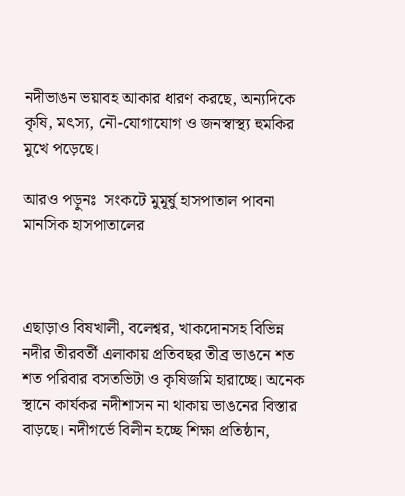নদীভাঙন ভয়াবহ আকার ধারণ করছে, অন্যদিকে কৃষি, মৎস্য, নৌ-যোগাযোগ ও জনস্বাস্থ্য হুমকির মুখে পড়েছে।

আরও পড়ুনঃ  সংকটে মুমূর্ষু হাসপাতাল পাবনা মানসিক হাসপাতালের



এছাড়াও বিষখালী, বলেশ্বর, খাকদোনসহ বিভিন্ন নদীর তীরবর্তী এলাকায় প্রতিবছর তীব্র ভাঙনে শত শত পরিবার বসতভিটা ও কৃষিজমি হারাচ্ছে। অনেক স্থানে কার্যকর নদীশাসন না থাকায় ভাঙনের বিস্তার বাড়ছে। নদীগর্ভে বিলীন হচ্ছে শিক্ষা প্রতিষ্ঠান,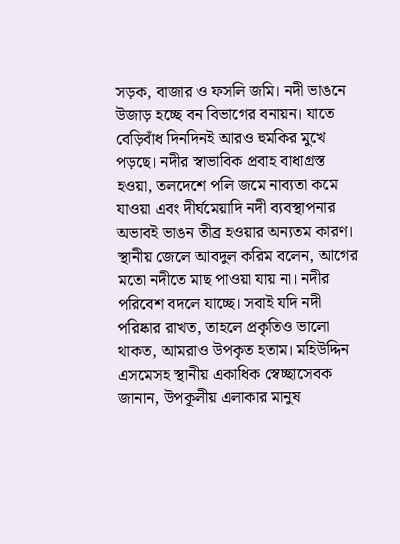সড়ক, বাজার ও ফসলি জমি। নদী ভাঙনে উজাড় হচ্ছে বন বিভাগের বনায়ন। যাতে বেড়িবাঁধ দিনদিনই আরও হুমকির মুখে পড়ছে। নদীর স্বাভাবিক প্রবাহ বাধাগ্রস্ত হওয়া, তলদেশে পলি জমে নাব্যতা কমে যাওয়া এবং দীর্ঘমেয়াদি নদী ব্যবস্থাপনার অভাবই ভাঙন তীব্র হওয়ার অন্যতম কারণ। স্থানীয় জেলে আবদুল করিম বলেন, আগের মতো নদীতে মাছ পাওয়া যায় না। নদীর পরিবেশ বদলে যাচ্ছে। সবাই যদি নদী পরিষ্কার রাখত, তাহলে প্রকৃতিও ভালো থাকত, আমরাও উপকৃত হতাম। মহিউদ্দিন এসমেসহ স্থানীয় একাধিক স্বেচ্ছাসেবক জানান, উপকূলীয় এলাকার মানুষ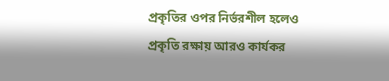প্রকৃতির ওপর নির্ভরশীল হলেও প্রকৃতি রক্ষায় আরও কার্যকর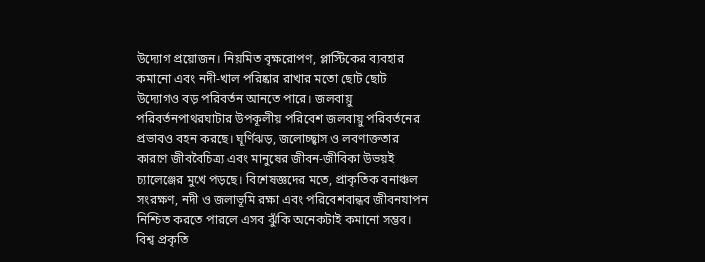উদ্যোগ প্রয়োজন। নিয়মিত বৃক্ষরোপণ, প্লাস্টিকের ব্যবহার কমানো এবং নদী-খাল পরিষ্কার রাখার মতো ছোট ছোট উদ্যোগও বড় পরিবর্তন আনতে পারে। জলবায়ু পরিবর্তনপাথরঘাটার উপকূলীয় পরিবেশ জলবায়ু পরিবর্তনের প্রভাবও বহন করছে। ঘূর্ণিঝড়, জলোচ্ছ্বাস ও লবণাক্ততার কারণে জীববৈচিত্র্য এবং মানুষের জীবন-জীবিকা উভয়ই চ্যালেঞ্জের মুখে পড়ছে। বিশেষজ্ঞদের মতে, প্রাকৃতিক বনাঞ্চল সংরক্ষণ, নদী ও জলাভূমি রক্ষা এবং পরিবেশবান্ধব জীবনযাপন নিশ্চিত করতে পারলে এসব ঝুঁকি অনেকটাই কমানো সম্ভব। বিশ্ব প্রকৃতি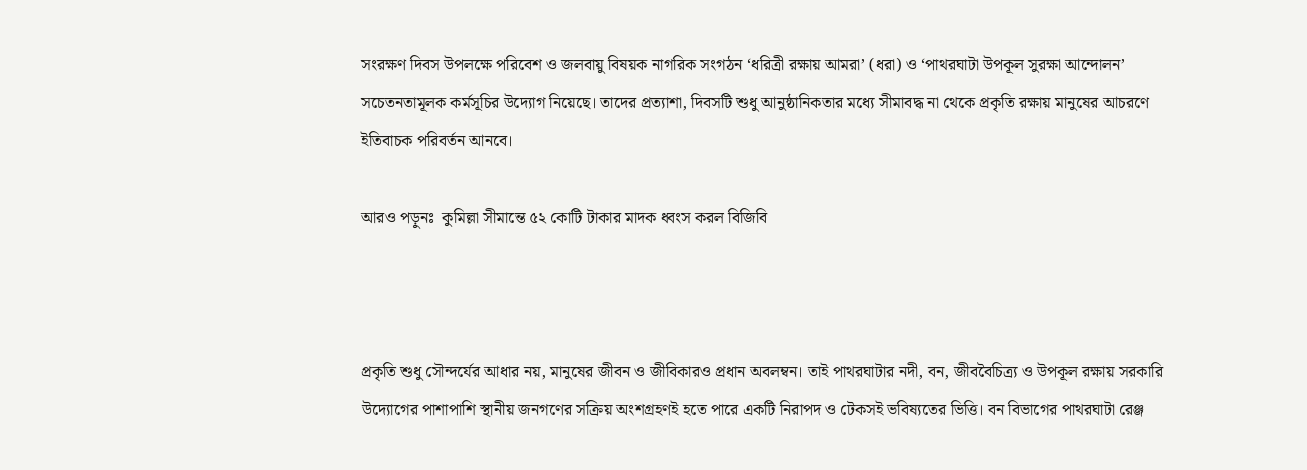সংরক্ষণ দিবস উপলক্ষে পরিবেশ ও জলবায়ু বিষয়ক নাগরিক সংগঠন ‘ধরিত্রী রক্ষায় আমরা’ (ধরা) ও ‘পাথরঘাটা উপকূল সুরক্ষা আন্দোলন’ সচেতনতামূলক কর্মসূচির উদ্যোগ নিয়েছে। তাদের প্রত্যাশা, দিবসটি শুধু আনুষ্ঠানিকতার মধ্যে সীমাবদ্ধ না থেকে প্রকৃতি রক্ষায় মানুষের আচরণে ইতিবাচক পরিবর্তন আনবে।

আরও পড়ুনঃ  কুমিল্লা সীমান্তে ৫২ কোটি টাকার মাদক ধ্বংস করল বিজিবি



প্রকৃতি শুধু সৌন্দর্যের আধার নয়, মানুষের জীবন ও জীবিকারও প্রধান অবলম্বন। তাই পাথরঘাটার নদী, বন, জীববৈচিত্র্য ও উপকূল রক্ষায় সরকারি উদ্যোগের পাশাপাশি স্থানীয় জনগণের সক্রিয় অংশগ্রহণই হতে পারে একটি নিরাপদ ও টেকসই ভবিষ্যতের ভিত্তি। বন বিভাগের পাথরঘাটা রেঞ্জ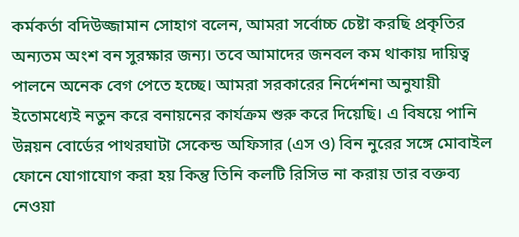কর্মকর্তা বদিউজ্জামান সোহাগ বলেন, আমরা সর্বোচ্চ চেষ্টা করছি প্রকৃতির অন্যতম অংশ বন সুরক্ষার জন্য। তবে আমাদের জনবল কম থাকায় দায়িত্ব পালনে অনেক বেগ পেতে হচ্ছে। আমরা সরকারের নির্দেশনা অনুযায়ী ইতোমধ্যেই নতুন করে বনায়নের কার্যক্রম শুরু করে দিয়েছি। এ বিষয়ে পানি উন্নয়ন বোর্ডের পাথরঘাটা সেকেন্ড অফিসার (এস ও) বিন নুরের সঙ্গে মোবাইল ফোনে যোগাযোগ করা হয় কিন্তু তিনি কলটি রিসিভ না করায় তার বক্তব্য নেওয়া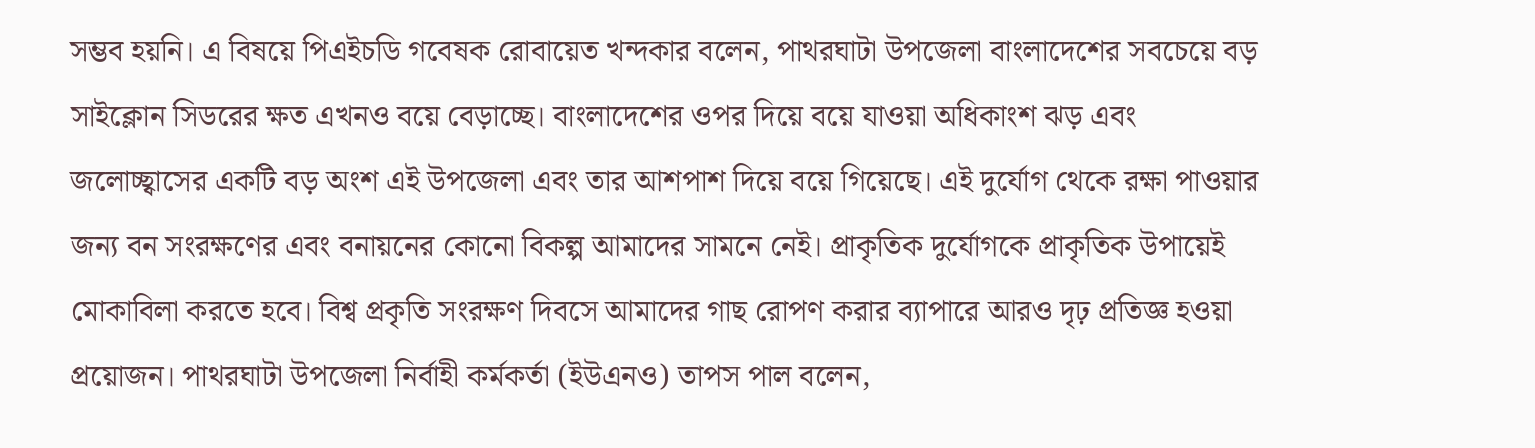সম্ভব হয়নি। এ বিষয়ে পিএইচডি গবেষক রোবায়েত খন্দকার বলেন, পাথরঘাটা উপজেলা বাংলাদেশের সবচেয়ে বড় সাইক্লোন সিডরের ক্ষত এখনও বয়ে বেড়াচ্ছে। বাংলাদেশের ওপর দিয়ে বয়ে যাওয়া অধিকাংশ ঝড় এবং জলোচ্ছ্বাসের একটি বড় অংশ এই উপজেলা এবং তার আশপাশ দিয়ে বয়ে গিয়েছে। এই দুর্যোগ থেকে রক্ষা পাওয়ার জন্য বন সংরক্ষণের এবং বনায়নের কোনো বিকল্প আমাদের সামনে নেই। প্রাকৃতিক দুর্যোগকে প্রাকৃতিক উপায়েই মোকাবিলা করতে হবে। বিশ্ব প্রকৃতি সংরক্ষণ দিবসে আমাদের গাছ রোপণ করার ব্যাপারে আরও দৃঢ় প্রতিজ্ঞ হওয়া প্রয়োজন। পাথরঘাটা উপজেলা নির্বাহী কর্মকর্তা (ইউএনও) তাপস পাল বলেন,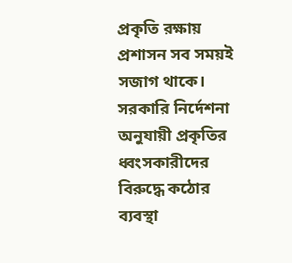প্রকৃতি রক্ষায় প্রশাসন সব সময়ই সজাগ থাকে। সরকারি নির্দেশনা অনুযায়ী প্রকৃতির ধ্বংসকারীদের বিরুদ্ধে কঠোর ব্যবস্থা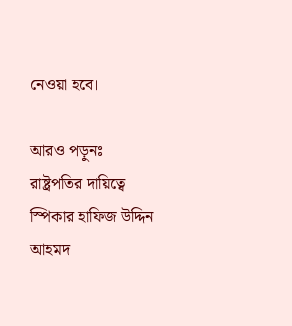নেওয়া হবে।

আরও পড়ুনঃ  রাষ্ট্রপতির দায়িত্বে স্পিকার হাফিজ উদ্দিন আহমদ